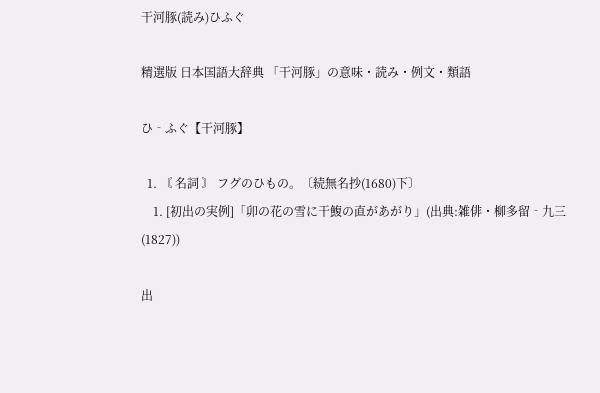干河豚(読み)ひふぐ

精選版 日本国語大辞典 「干河豚」の意味・読み・例文・類語

ひ‐ふぐ【干河豚】

  1. 〘 名詞 〙 フグのひもの。〔続無名抄(1680)下〕
    1. [初出の実例]「卯の花の雪に干鰒の直があがり」(出典:雑俳・柳多留‐九三(1827))

出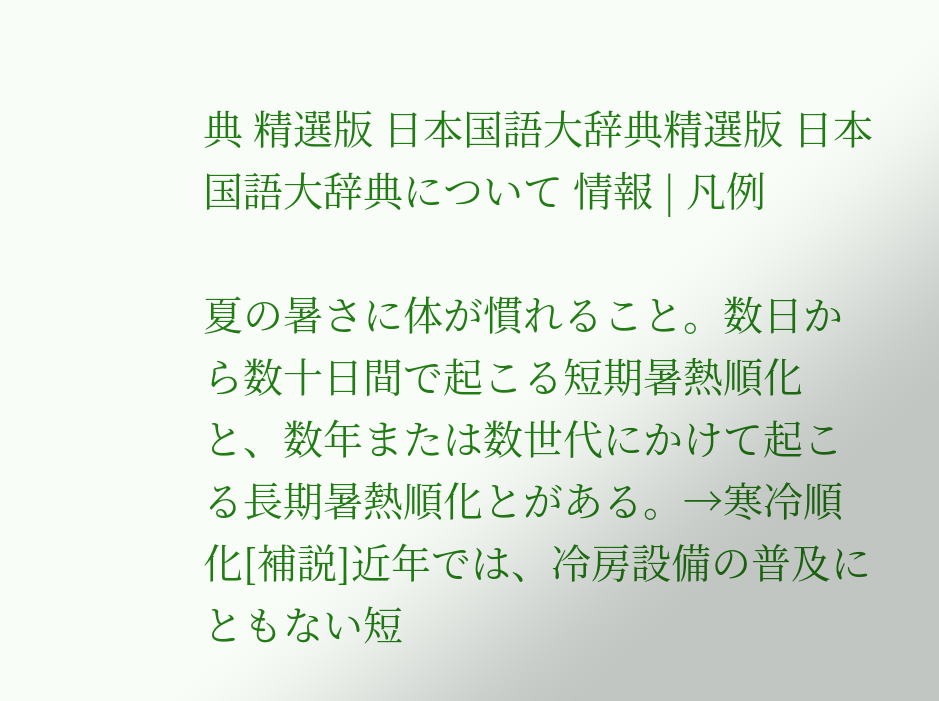典 精選版 日本国語大辞典精選版 日本国語大辞典について 情報 | 凡例

夏の暑さに体が慣れること。数日から数十日間で起こる短期暑熱順化と、数年または数世代にかけて起こる長期暑熱順化とがある。→寒冷順化[補説]近年では、冷房設備の普及にともない短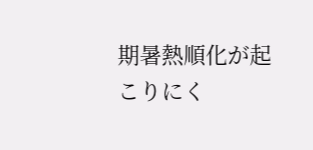期暑熱順化が起こりにく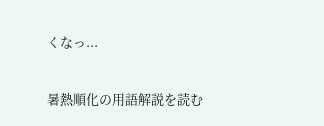くなっ...

暑熱順化の用語解説を読む